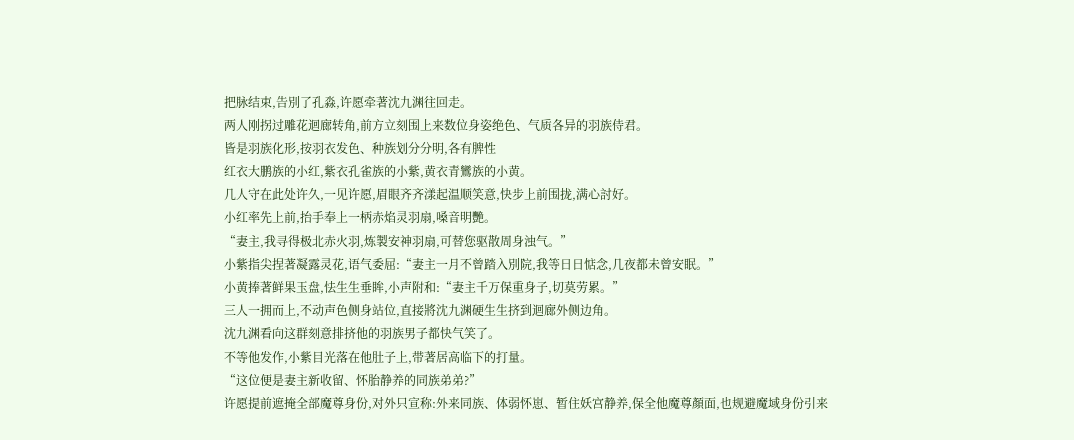把脉结束,告別了孔淼,许愿牵著沈九渊往回走。
两人刚拐过雕花迴廊转角,前方立刻围上来数位身姿绝色、气质各异的羽族侍君。
皆是羽族化形,按羽衣发色、种族划分分明,各有脾性
红衣大鹏族的小红,紫衣孔雀族的小紫,黄衣青鸞族的小黄。
几人守在此处许久,一见许愿,眉眼齐齐漾起温顺笑意,快步上前围拢,满心討好。
小红率先上前,抬手奉上一柄赤焰灵羽扇,嗓音明艷。
“妻主,我寻得极北赤火羽,炼製安神羽扇,可替您驱散周身浊气。”
小紫指尖捏著凝露灵花,语气委屈:“妻主一月不曾踏入別院,我等日日惦念,几夜都未曾安眠。”
小黄捧著鲜果玉盘,怯生生垂眸,小声附和:“妻主千万保重身子,切莫劳累。”
三人一拥而上,不动声色侧身站位,直接將沈九渊硬生生挤到迴廊外侧边角。
沈九渊看向这群刻意排挤他的羽族男子都快气笑了。
不等他发作,小紫目光落在他肚子上,带著居高临下的打量。
“这位便是妻主新收留、怀胎静养的同族弟弟?”
许愿提前遮掩全部魔尊身份,对外只宣称:外来同族、体弱怀崽、暂住妖宫静养,保全他魔尊顏面,也规避魔域身份引来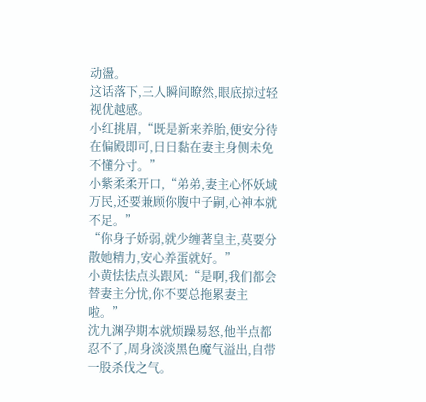动盪。
这话落下,三人瞬间瞭然,眼底掠过轻视优越感。
小红挑眉,“既是新来养胎,便安分待在偏殿即可,日日黏在妻主身侧未免不懂分寸。”
小紫柔柔开口,“弟弟,妻主心怀妖域万民,还要兼顾你腹中子嗣,心神本就不足。”
“你身子娇弱,就少缠著皇主,莫要分散她精力,安心养蛋就好。”
小黄怯怯点头跟风:“是啊,我们都会替妻主分忧,你不要总拖累妻主啦。”
沈九渊孕期本就烦躁易怒,他半点都忍不了,周身淡淡黑色魔气溢出,自带一股杀伐之气。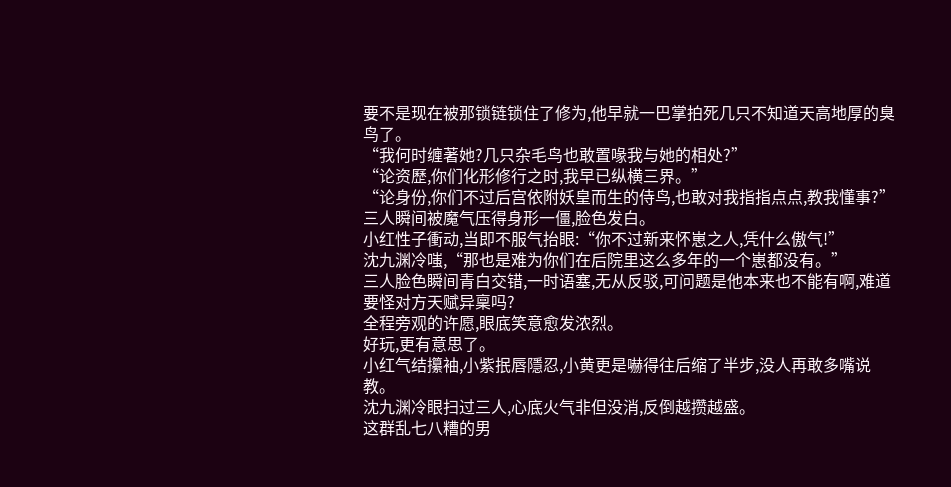要不是现在被那锁链锁住了修为,他早就一巴掌拍死几只不知道天高地厚的臭鸟了。
“我何时缠著她?几只杂毛鸟也敢置喙我与她的相处?”
“论资歷,你们化形修行之时,我早已纵横三界。”
“论身份,你们不过后宫依附妖皇而生的侍鸟,也敢对我指指点点,教我懂事?”
三人瞬间被魔气压得身形一僵,脸色发白。
小红性子衝动,当即不服气抬眼:“你不过新来怀崽之人,凭什么傲气!”
沈九渊冷嗤,“那也是难为你们在后院里这么多年的一个崽都没有。”
三人脸色瞬间青白交错,一时语塞,无从反驳,可问题是他本来也不能有啊,难道要怪对方天赋异稟吗?
全程旁观的许愿,眼底笑意愈发浓烈。
好玩,更有意思了。
小红气结攥袖,小紫抿唇隱忍,小黄更是嚇得往后缩了半步,没人再敢多嘴说教。
沈九渊冷眼扫过三人,心底火气非但没消,反倒越攒越盛。
这群乱七八糟的男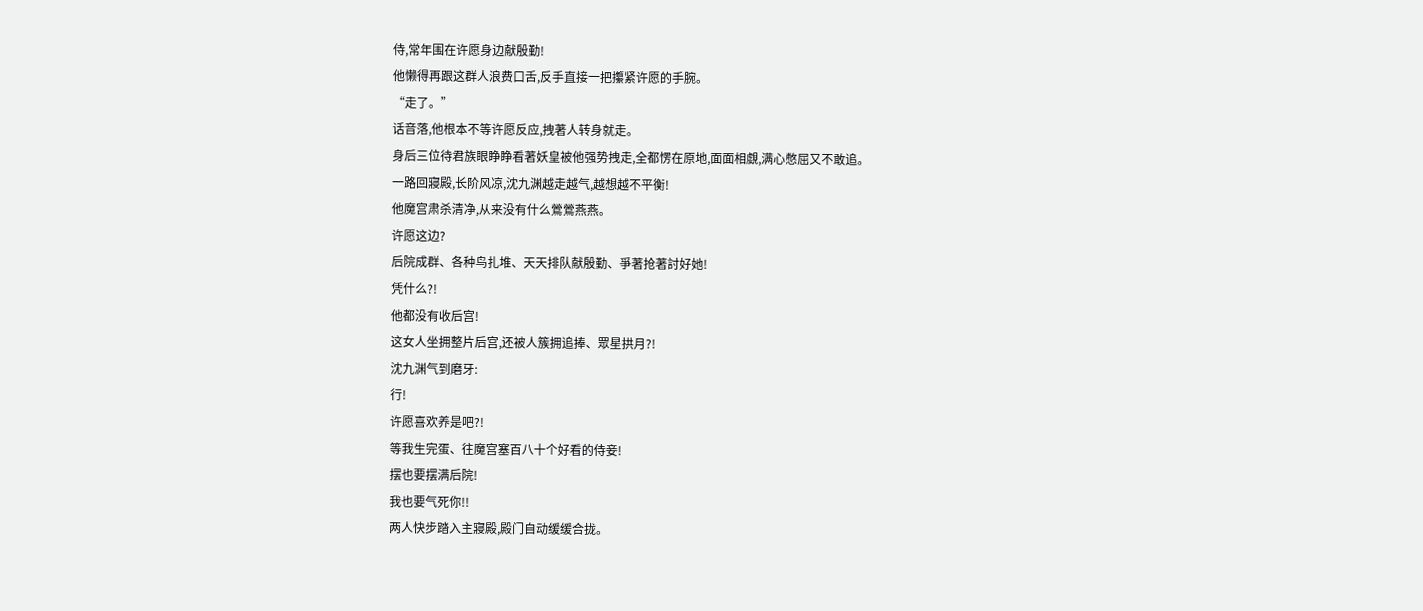侍,常年围在许愿身边献殷勤!
他懒得再跟这群人浪费口舌,反手直接一把攥紧许愿的手腕。
“走了。”
话音落,他根本不等许愿反应,拽著人转身就走。
身后三位待君族眼睁睁看著妖皇被他强势拽走,全都愣在原地,面面相覷,满心憋屈又不敢追。
一路回寢殿,长阶风凉,沈九渊越走越气,越想越不平衡!
他魔宫肃杀清净,从来没有什么鶯鶯燕燕。
许愿这边?
后院成群、各种鸟扎堆、天天排队献殷勤、爭著抢著討好她!
凭什么?!
他都没有收后宫!
这女人坐拥整片后宫,还被人簇拥追捧、眾星拱月?!
沈九渊气到磨牙:
行!
许愿喜欢养是吧?!
等我生完蛋、往魔宫塞百八十个好看的侍妾!
摆也要摆满后院!
我也要气死你!!
两人快步踏入主寢殿,殿门自动缓缓合拢。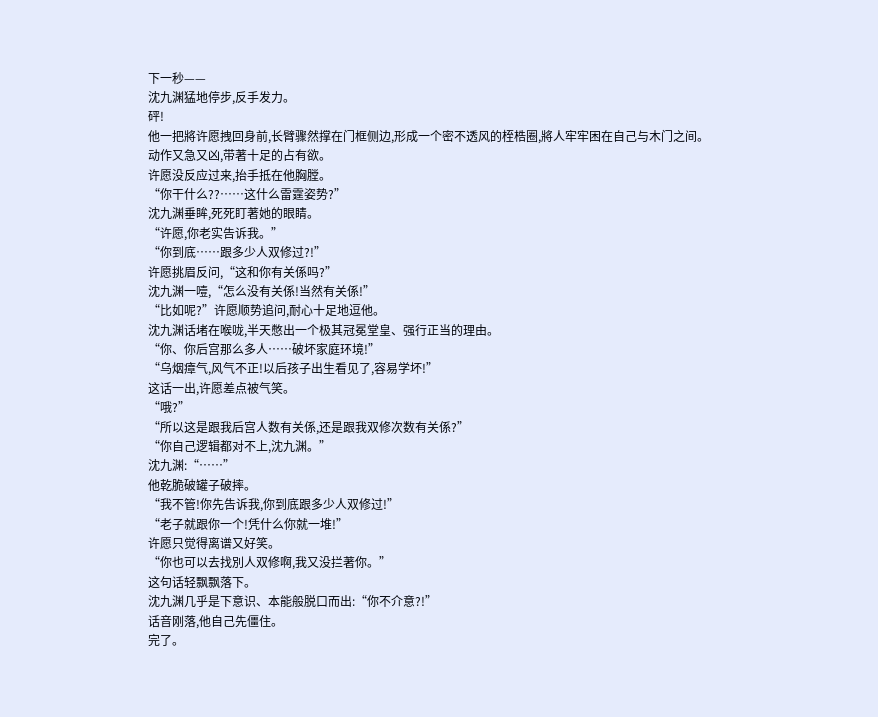下一秒——
沈九渊猛地停步,反手发力。
砰!
他一把將许愿拽回身前,长臂骤然撑在门框侧边,形成一个密不透风的桎梏圈,將人牢牢困在自己与木门之间。
动作又急又凶,带著十足的占有欲。
许愿没反应过来,抬手抵在他胸膛。
“你干什么??……这什么雷霆姿势?”
沈九渊垂眸,死死盯著她的眼睛。
“许愿,你老实告诉我。”
“你到底……跟多少人双修过?!”
许愿挑眉反问,“这和你有关係吗?”
沈九渊一噎,“怎么没有关係!当然有关係!”
“比如呢?”许愿顺势追问,耐心十足地逗他。
沈九渊话堵在喉咙,半天憋出一个极其冠冕堂皇、强行正当的理由。
“你、你后宫那么多人……破坏家庭环境!”
“乌烟瘴气,风气不正!以后孩子出生看见了,容易学坏!”
这话一出,许愿差点被气笑。
“哦?”
“所以这是跟我后宫人数有关係,还是跟我双修次数有关係?”
“你自己逻辑都对不上,沈九渊。”
沈九渊:“……”
他乾脆破罐子破摔。
“我不管!你先告诉我,你到底跟多少人双修过!”
“老子就跟你一个!凭什么你就一堆!”
许愿只觉得离谱又好笑。
“你也可以去找別人双修啊,我又没拦著你。”
这句话轻飘飘落下。
沈九渊几乎是下意识、本能般脱口而出:“你不介意?!”
话音刚落,他自己先僵住。
完了。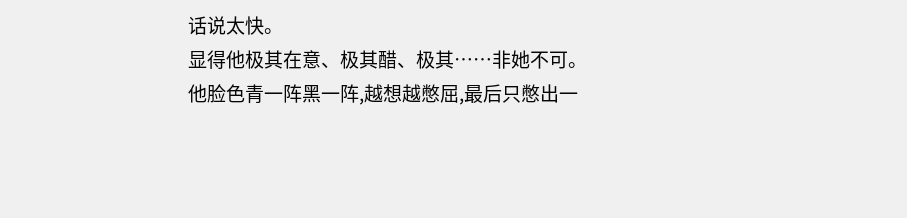话说太快。
显得他极其在意、极其醋、极其……非她不可。
他脸色青一阵黑一阵,越想越憋屈,最后只憋出一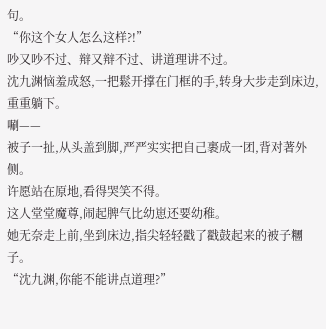句。
“你这个女人怎么这样?!”
吵又吵不过、辩又辩不过、讲道理讲不过。
沈九渊恼羞成怒,一把鬆开撑在门框的手,转身大步走到床边,重重躺下。
唰——
被子一扯,从头盖到脚,严严实实把自己裹成一团,背对著外侧。
许愿站在原地,看得哭笑不得。
这人堂堂魔尊,闹起脾气比幼崽还要幼稚。
她无奈走上前,坐到床边,指尖轻轻戳了戳鼓起来的被子糰子。
“沈九渊,你能不能讲点道理?”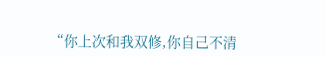“你上次和我双修,你自己不清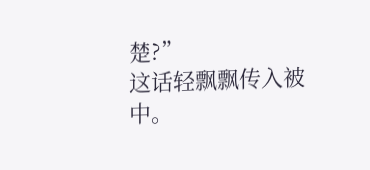楚?”
这话轻飘飘传入被中。